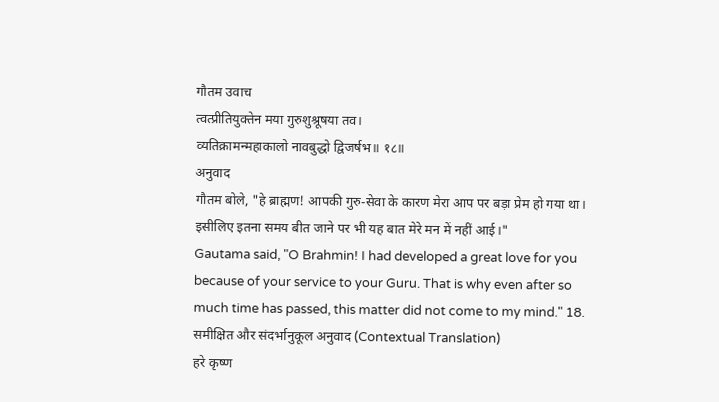गौतम उवाच
त्वत्प्रीतियुक्तेन मया गुरुशुश्रूषया तव।
व्यतिक्रामन्महाकालो नावबुद्धो द्विजर्षभ॥ १८॥
अनुवाद
गौतम बोले, "हे ब्राह्मण! आपकी गुरु-सेवा के कारण मेरा आप पर बड़ा प्रेम हो गया था। इसीलिए इतना समय बीत जाने पर भी यह बात मेरे मन में नहीं आई।"
Gautama said, "O Brahmin! I had developed a great love for you because of your service to your Guru. That is why even after so much time has passed, this matter did not come to my mind." 18.
समीक्षित और संदर्भानुकूल अनुवाद (Contextual Translation)
हरे कृष्ण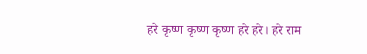हरे कृष्ण कृष्ण कृष्ण हरे हरे। हरे राम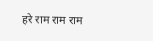हरे राम राम राम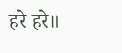हरे हरे॥